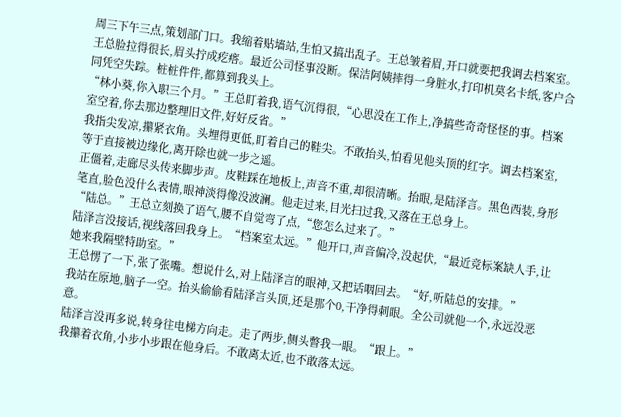周三下午三点,策划部门口。我缩着贴墙站,生怕又搞出乱子。王总皱着眉,开口就要把我调去档案室。
王总脸拉得很长,眉头拧成疙瘩。最近公司怪事没断。保洁阿姨摔得一身脏水,打印机莫名卡纸,客户合同凭空失踪。桩桩件件,都算到我头上。
“林小葵,你入职三个月。”王总盯着我,语气沉得很,“心思没在工作上,净搞些奇奇怪怪的事。档案室空着,你去那边整理旧文件,好好反省。”
我指尖发凉,攥紧衣角。头埋得更低,盯着自己的鞋尖。不敢抬头,怕看见他头顶的红字。调去档案室,等于直接被边缘化,离开除也就一步之遥。
正僵着,走廊尽头传来脚步声。皮鞋踩在地板上,声音不重,却很清晰。抬眼,是陆泽言。黑色西装,身形笔直,脸色没什么表情,眼神淡得像没波澜。他走过来,目光扫过我,又落在王总身上。
“陆总。”王总立刻换了语气,腰不自觉弯了点,“您怎么过来了。”
陆泽言没接话,视线落回我身上。“档案室太远。”他开口,声音偏冷,没起伏,“最近竞标案缺人手,让她来我隔壁特助室。”
王总愣了一下,张了张嘴。想说什么,对上陆泽言的眼神,又把话咽回去。“好,听陆总的安排。”
我站在原地,脑子一空。抬头偷偷看陆泽言头顶,还是那个0,干净得刺眼。全公司就他一个,永远没恶意。
陆泽言没再多说,转身往电梯方向走。走了两步,侧头瞥我一眼。“跟上。”
我攥着衣角,小步小步跟在他身后。不敢离太近,也不敢落太远。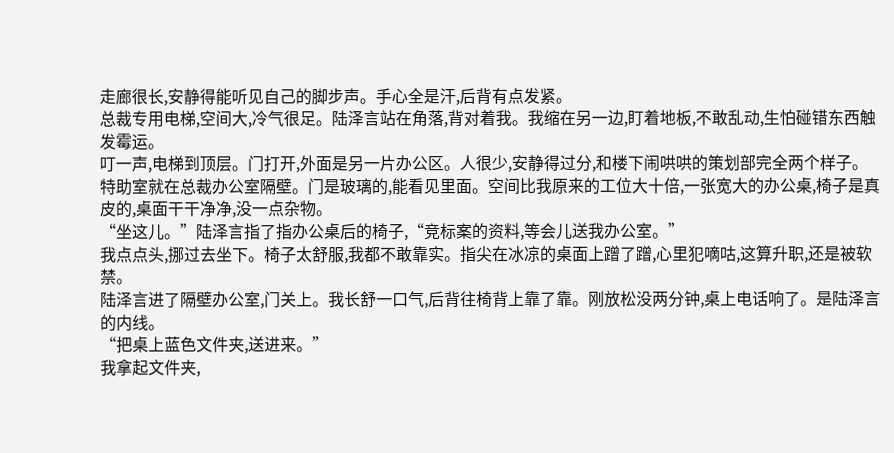走廊很长,安静得能听见自己的脚步声。手心全是汗,后背有点发紧。
总裁专用电梯,空间大,冷气很足。陆泽言站在角落,背对着我。我缩在另一边,盯着地板,不敢乱动,生怕碰错东西触发霉运。
叮一声,电梯到顶层。门打开,外面是另一片办公区。人很少,安静得过分,和楼下闹哄哄的策划部完全两个样子。
特助室就在总裁办公室隔壁。门是玻璃的,能看见里面。空间比我原来的工位大十倍,一张宽大的办公桌,椅子是真皮的,桌面干干净净,没一点杂物。
“坐这儿。”陆泽言指了指办公桌后的椅子,“竞标案的资料,等会儿送我办公室。”
我点点头,挪过去坐下。椅子太舒服,我都不敢靠实。指尖在冰凉的桌面上蹭了蹭,心里犯嘀咕,这算升职,还是被软禁。
陆泽言进了隔壁办公室,门关上。我长舒一口气,后背往椅背上靠了靠。刚放松没两分钟,桌上电话响了。是陆泽言的内线。
“把桌上蓝色文件夹,送进来。”
我拿起文件夹,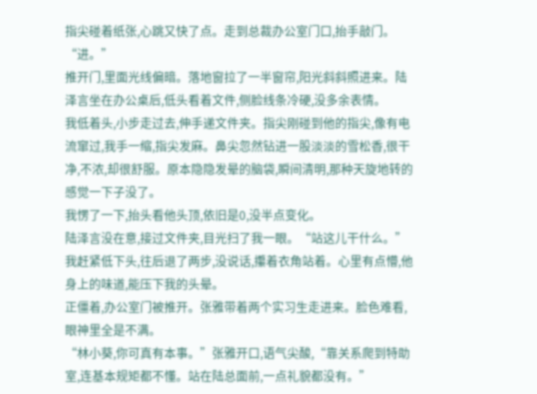指尖碰着纸张,心跳又快了点。走到总裁办公室门口,抬手敲门。
“进。”
推开门,里面光线偏暗。落地窗拉了一半窗帘,阳光斜斜照进来。陆泽言坐在办公桌后,低头看着文件,侧脸线条冷硬,没多余表情。
我低着头,小步走过去,伸手递文件夹。指尖刚碰到他的指尖,像有电流窜过,我手一缩,指尖发麻。鼻尖忽然钻进一股淡淡的雪松香,很干净,不浓,却很舒服。原本隐隐发晕的脑袋,瞬间清明,那种天旋地转的感觉一下子没了。
我愣了一下,抬头看他头顶,依旧是0,没半点变化。
陆泽言没在意,接过文件夹,目光扫了我一眼。“站这儿干什么。”
我赶紧低下头,往后退了两步,没说话,攥着衣角站着。心里有点懵,他身上的味道,能压下我的头晕。
正僵着,办公室门被推开。张雅带着两个实习生走进来。脸色难看,眼神里全是不满。
“林小葵,你可真有本事。”张雅开口,语气尖酸,“靠关系爬到特助室,连基本规矩都不懂。站在陆总面前,一点礼貌都没有。”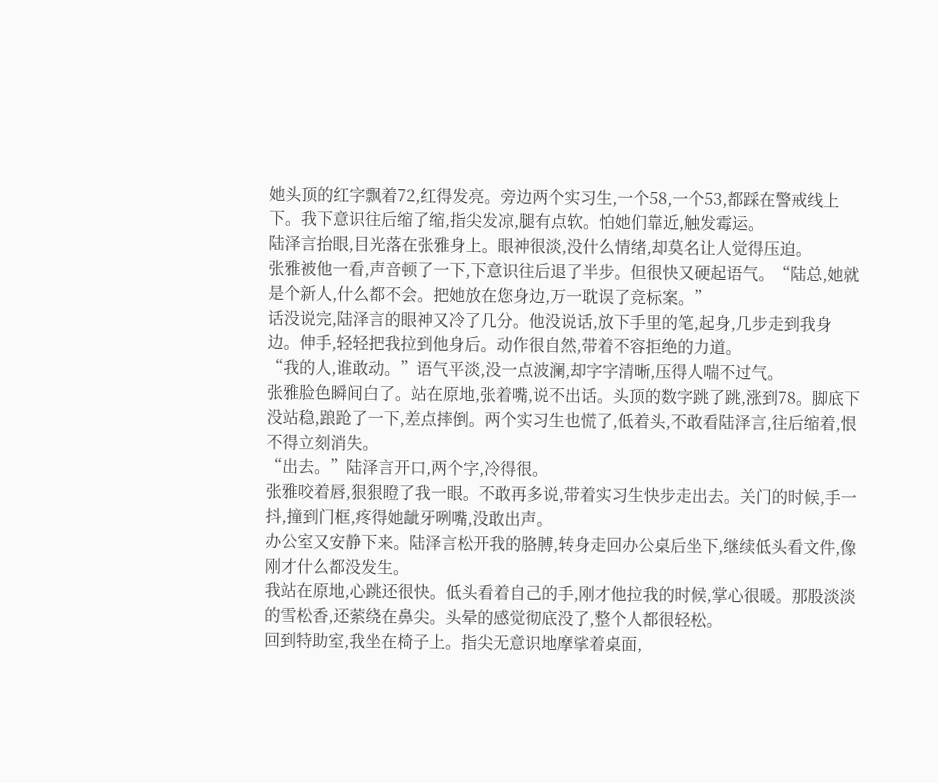她头顶的红字飘着72,红得发亮。旁边两个实习生,一个58,一个53,都踩在警戒线上下。我下意识往后缩了缩,指尖发凉,腿有点软。怕她们靠近,触发霉运。
陆泽言抬眼,目光落在张雅身上。眼神很淡,没什么情绪,却莫名让人觉得压迫。
张雅被他一看,声音顿了一下,下意识往后退了半步。但很快又硬起语气。“陆总,她就是个新人,什么都不会。把她放在您身边,万一耽误了竞标案。”
话没说完,陆泽言的眼神又冷了几分。他没说话,放下手里的笔,起身,几步走到我身边。伸手,轻轻把我拉到他身后。动作很自然,带着不容拒绝的力道。
“我的人,谁敢动。”语气平淡,没一点波澜,却字字清晰,压得人喘不过气。
张雅脸色瞬间白了。站在原地,张着嘴,说不出话。头顶的数字跳了跳,涨到78。脚底下没站稳,踉跄了一下,差点摔倒。两个实习生也慌了,低着头,不敢看陆泽言,往后缩着,恨不得立刻消失。
“出去。”陆泽言开口,两个字,冷得很。
张雅咬着唇,狠狠瞪了我一眼。不敢再多说,带着实习生快步走出去。关门的时候,手一抖,撞到门框,疼得她龇牙咧嘴,没敢出声。
办公室又安静下来。陆泽言松开我的胳膊,转身走回办公桌后坐下,继续低头看文件,像刚才什么都没发生。
我站在原地,心跳还很快。低头看着自己的手,刚才他拉我的时候,掌心很暖。那股淡淡的雪松香,还萦绕在鼻尖。头晕的感觉彻底没了,整个人都很轻松。
回到特助室,我坐在椅子上。指尖无意识地摩挲着桌面,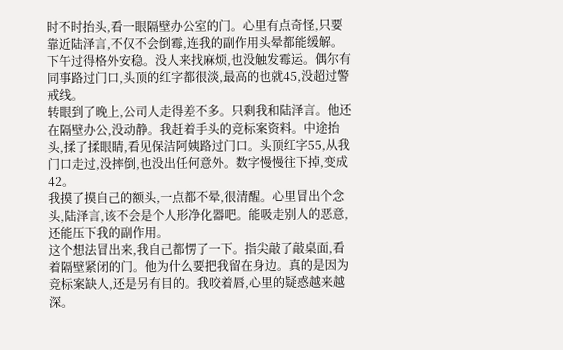时不时抬头,看一眼隔壁办公室的门。心里有点奇怪,只要靠近陆泽言,不仅不会倒霉,连我的副作用头晕都能缓解。
下午过得格外安稳。没人来找麻烦,也没触发霉运。偶尔有同事路过门口,头顶的红字都很淡,最高的也就45,没超过警戒线。
转眼到了晚上,公司人走得差不多。只剩我和陆泽言。他还在隔壁办公,没动静。我赶着手头的竞标案资料。中途抬头,揉了揉眼睛,看见保洁阿姨路过门口。头顶红字55,从我门口走过,没摔倒,也没出任何意外。数字慢慢往下掉,变成42。
我摸了摸自己的额头,一点都不晕,很清醒。心里冒出个念头,陆泽言,该不会是个人形净化器吧。能吸走别人的恶意,还能压下我的副作用。
这个想法冒出来,我自己都愣了一下。指尖敲了敲桌面,看着隔壁紧闭的门。他为什么要把我留在身边。真的是因为竞标案缺人,还是另有目的。我咬着唇,心里的疑惑越来越深。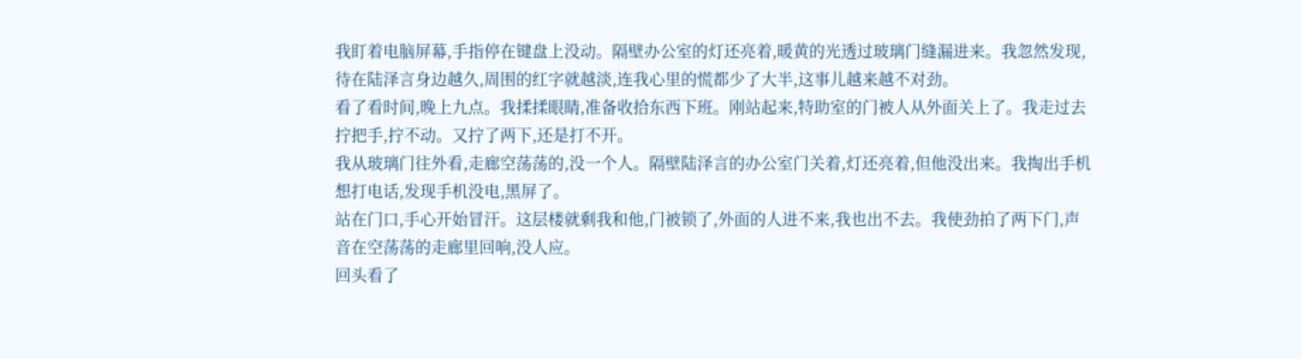我盯着电脑屏幕,手指停在键盘上没动。隔壁办公室的灯还亮着,暖黄的光透过玻璃门缝漏进来。我忽然发现,待在陆泽言身边越久,周围的红字就越淡,连我心里的慌都少了大半,这事儿越来越不对劲。
看了看时间,晚上九点。我揉揉眼睛,准备收拾东西下班。刚站起来,特助室的门被人从外面关上了。我走过去拧把手,拧不动。又拧了两下,还是打不开。
我从玻璃门往外看,走廊空荡荡的,没一个人。隔壁陆泽言的办公室门关着,灯还亮着,但他没出来。我掏出手机想打电话,发现手机没电,黑屏了。
站在门口,手心开始冒汗。这层楼就剩我和他,门被锁了,外面的人进不来,我也出不去。我使劲拍了两下门,声音在空荡荡的走廊里回响,没人应。
回头看了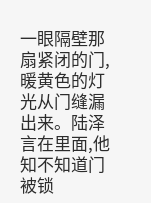一眼隔壁那扇紧闭的门,暖黄色的灯光从门缝漏出来。陆泽言在里面,他知不知道门被锁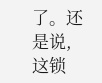了。还是说,这锁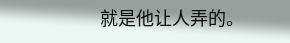就是他让人弄的。